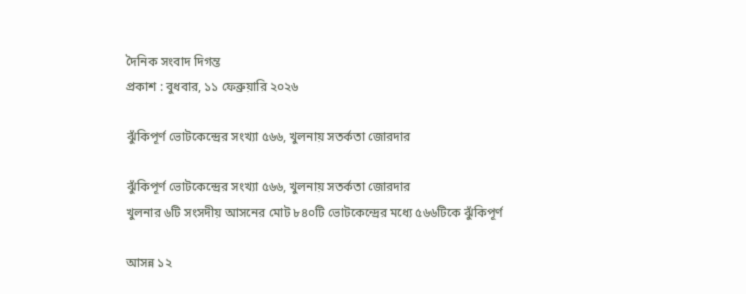দৈনিক সংবাদ দিগন্ত
প্রকাশ : বুধবার, ১১ ফেব্রুয়ারি ২০২৬

ঝুঁকিপূর্ণ ভোটকেন্দ্রের সংখ্যা ৫৬৬, খুলনায় সতর্কতা জোরদার

ঝুঁকিপূর্ণ ভোটকেন্দ্রের সংখ্যা ৫৬৬, খুলনায় সতর্কতা জোরদার
খুলনার ৬টি সংসদীয় আসনের মোট ৮৪০টি ভোটকেন্দ্রের মধ্যে ৫৬৬টিকে ঝুঁকিপূর্ণ

আসন্ন ১২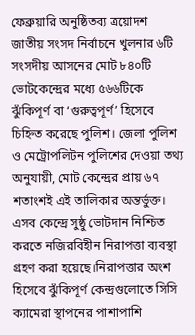ফেব্রুয়ারি অনুষ্ঠিতব্য ত্রয়োদশ জাতীয় সংসদ নির্বাচনে খুলনার ৬টি সংসদীয় আসনের মোট ৮৪০টি ভোটকেন্দ্রের মধ্যে ৫৬৬টিকে ঝুঁকিপূর্ণ বা ‘গুরুত্বপূর্ণ’ হিসেবে চিহ্নিত করেছে পুলিশ। জেলা পুলিশ ও মেট্রোপলিটন পুলিশের দেওয়া তথ্য অনুযায়ী, মোট কেন্দ্রের প্রায় ৬৭ শতাংশই এই তালিকার অন্তর্ভুক্ত। এসব কেন্দ্রে সুষ্ঠু ভোটদান নিশ্চিত করতে নজিরবিহীন নিরাপত্তা ব্যবস্থা গ্রহণ করা হয়েছে।নিরাপত্তার অংশ হিসেবে ঝুঁকিপূর্ণ কেন্দ্রগুলোতে সিসি ক্যামেরা স্থাপনের পাশাপাশি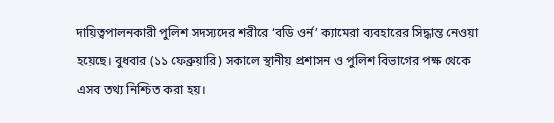দায়িত্বপালনকারী পুলিশ সদস্যদের শরীরে ‘বডি ওর্ন’ ক্যামেরা ব্যবহারের সিদ্ধান্ত নেওয়া হয়েছে। বুধবার (১১ ফেব্রুয়ারি) সকালে স্থানীয় প্রশাসন ও পুলিশ বিভাগের পক্ষ থেকে এসব তথ্য নিশ্চিত করা হয়।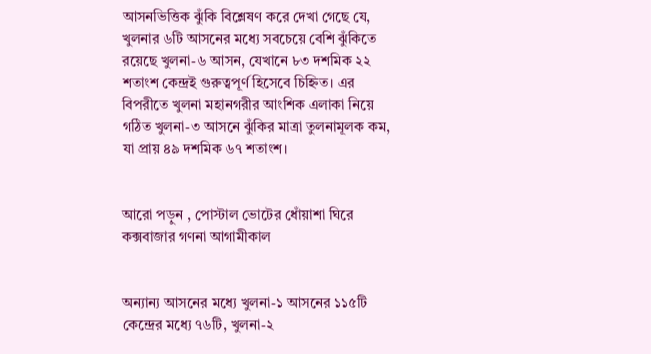আসনভিত্তিক ঝুঁকি বিশ্লেষণ করে দেখা গেছে যে, খুলনার ৬টি আসনের মধ্যে সবচেয়ে বেশি ঝুঁকিতে রয়েছে খুলনা-৬ আসন, যেখানে ৮৩ দশমিক ২২ শতাংশ কেন্দ্রই গুরুত্বপূর্ণ হিসেবে চিহ্নিত। এর বিপরীতে খুলনা মহানগরীর আংশিক এলাকা নিয়ে গঠিত খুলনা-৩ আসনে ঝুঁকির মাত্রা তুলনামূলক কম, যা প্রায় ৪৯ দশমিক ৬৭ শতাংশ।


আরো পড়ুন , পোস্টাল ভোটের ধোঁয়াশা ঘিরে কক্সবাজার গণনা আগামীকাল


অন্যান্য আসনের মধ্যে খুলনা-১ আসনের ১১৫টি কেন্দ্রের মধ্যে ৭৬টি, খুলনা-২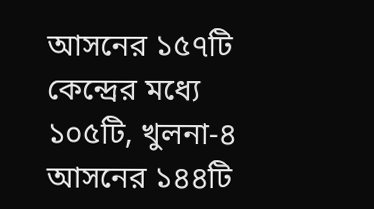আসনের ১৫৭টি কেন্দ্রের মধ্যে ১০৫টি, খুলনা-৪ আসনের ১৪৪টি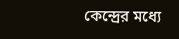কেন্দ্রের মধ্যে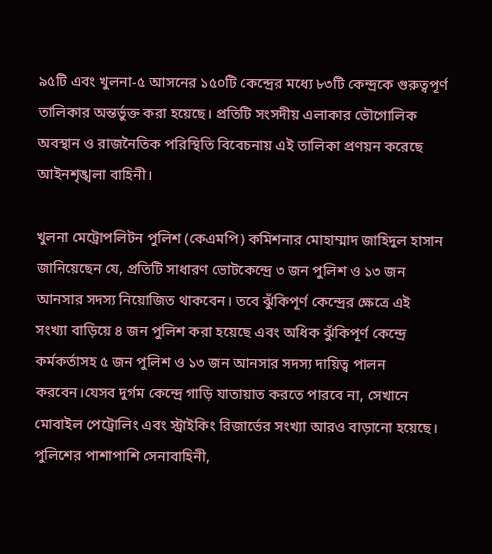৯৫টি এবং খুলনা-৫ আসনের ১৫০টি কেন্দ্রের মধ্যে ৮৩টি কেন্দ্রকে গুরুত্বপূর্ণ তালিকার অন্তর্ভুক্ত করা হয়েছে। প্রতিটি সংসদীয় এলাকার ভৌগোলিক অবস্থান ও রাজনৈতিক পরিস্থিতি বিবেচনায় এই তালিকা প্রণয়ন করেছে আইনশৃঙ্খলা বাহিনী।

খুলনা মেট্রোপলিটন পুলিশ (কেএমপি) কমিশনার মোহাম্মাদ জাহিদুল হাসান জানিয়েছেন যে, প্রতিটি সাধারণ ভোটকেন্দ্রে ৩ জন পুলিশ ও ১৩ জন আনসার সদস্য নিয়োজিত থাকবেন। তবে ঝুঁকিপূর্ণ কেন্দ্রের ক্ষেত্রে এই সংখ্যা বাড়িয়ে ৪ জন পুলিশ করা হয়েছে এবং অধিক ঝুঁকিপূর্ণ কেন্দ্রে কর্মকর্তাসহ ৫ জন পুলিশ ও ১৩ জন আনসার সদস্য দায়িত্ব পালন করবেন।যেসব দুর্গম কেন্দ্রে গাড়ি যাতায়াত করতে পারবে না, সেখানে মোবাইল পেট্রোলিং এবং স্ট্রাইকিং রিজার্ভের সংখ্যা আরও বাড়ানো হয়েছে। পুলিশের পাশাপাশি সেনাবাহিনী,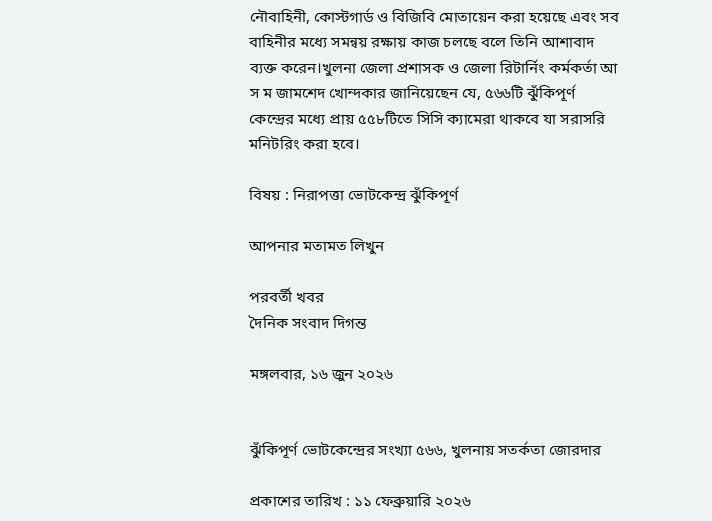নৌবাহিনী, কোস্টগার্ড ও বিজিবি মোতায়েন করা হয়েছে এবং সব বাহিনীর মধ্যে সমন্বয় রক্ষায় কাজ চলছে বলে তিনি আশাবাদ ব্যক্ত করেন।খুলনা জেলা প্রশাসক ও জেলা রিটার্নিং কর্মকর্তা আ স ম জামশেদ খোন্দকার জানিয়েছেন যে, ৫৬৬টি ঝুঁকিপূর্ণ কেন্দ্রের মধ্যে প্রায় ৫৫৮টিতে সিসি ক্যামেরা থাকবে যা সরাসরি মনিটরিং করা হবে।

বিষয় : নিরাপত্তা ভোটকেন্দ্র ঝুঁকিপূর্ণ

আপনার মতামত লিখুন

পরবর্তী খবর
দৈনিক সংবাদ দিগন্ত

মঙ্গলবার, ১৬ জুন ২০২৬


ঝুঁকিপূর্ণ ভোটকেন্দ্রের সংখ্যা ৫৬৬, খুলনায় সতর্কতা জোরদার

প্রকাশের তারিখ : ১১ ফেব্রুয়ারি ২০২৬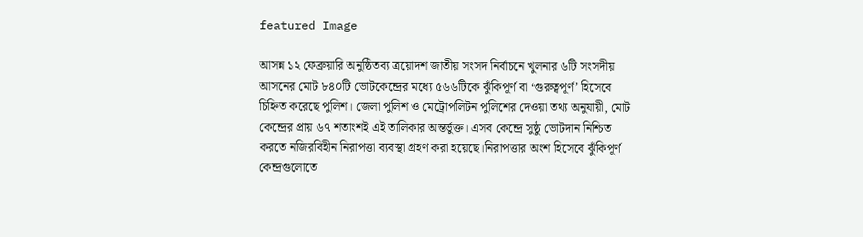featured Image

আসন্ন ১২ ফেব্রুয়ারি অনুষ্ঠিতব্য ত্রয়োদশ জাতীয় সংসদ নির্বাচনে খুলনার ৬টি সংসদীয় আসনের মোট ৮৪০টি ভোটকেন্দ্রের মধ্যে ৫৬৬টিকে ঝুঁকিপূর্ণ বা ‘গুরুত্বপূর্ণ’ হিসেবে চিহ্নিত করেছে পুলিশ। জেলা পুলিশ ও মেট্রোপলিটন পুলিশের দেওয়া তথ্য অনুযায়ী, মোট কেন্দ্রের প্রায় ৬৭ শতাংশই এই তালিকার অন্তর্ভুক্ত। এসব কেন্দ্রে সুষ্ঠু ভোটদান নিশ্চিত করতে নজিরবিহীন নিরাপত্তা ব্যবস্থা গ্রহণ করা হয়েছে।নিরাপত্তার অংশ হিসেবে ঝুঁকিপূর্ণ কেন্দ্রগুলোতে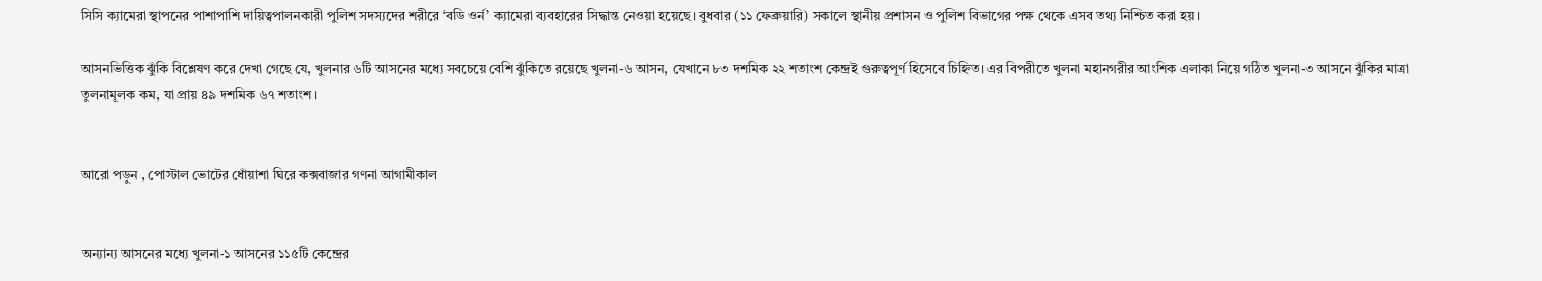সিসি ক্যামেরা স্থাপনের পাশাপাশি দায়িত্বপালনকারী পুলিশ সদস্যদের শরীরে ‘বডি ওর্ন’ ক্যামেরা ব্যবহারের সিদ্ধান্ত নেওয়া হয়েছে। বুধবার (১১ ফেব্রুয়ারি) সকালে স্থানীয় প্রশাসন ও পুলিশ বিভাগের পক্ষ থেকে এসব তথ্য নিশ্চিত করা হয়।

আসনভিত্তিক ঝুঁকি বিশ্লেষণ করে দেখা গেছে যে, খুলনার ৬টি আসনের মধ্যে সবচেয়ে বেশি ঝুঁকিতে রয়েছে খুলনা-৬ আসন, যেখানে ৮৩ দশমিক ২২ শতাংশ কেন্দ্রই গুরুত্বপূর্ণ হিসেবে চিহ্নিত। এর বিপরীতে খুলনা মহানগরীর আংশিক এলাকা নিয়ে গঠিত খুলনা-৩ আসনে ঝুঁকির মাত্রা তুলনামূলক কম, যা প্রায় ৪৯ দশমিক ৬৭ শতাংশ।


আরো পড়ুন , পোস্টাল ভোটের ধোঁয়াশা ঘিরে কক্সবাজার গণনা আগামীকাল


অন্যান্য আসনের মধ্যে খুলনা-১ আসনের ১১৫টি কেন্দ্রের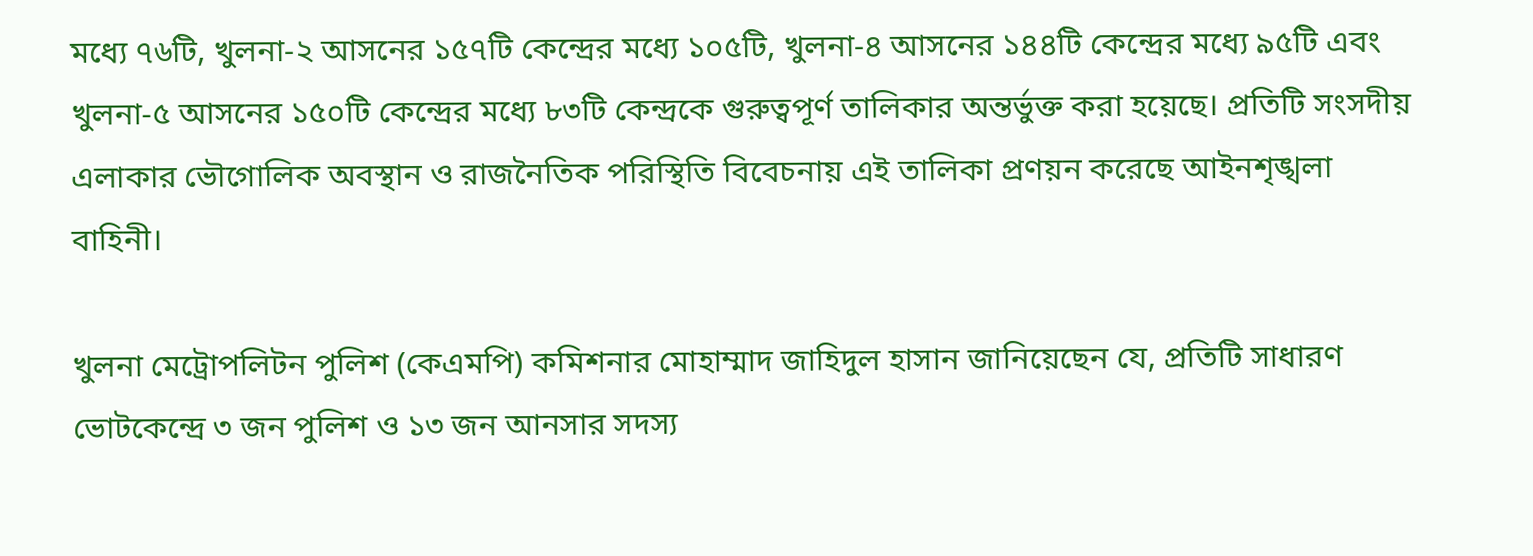মধ্যে ৭৬টি, খুলনা-২ আসনের ১৫৭টি কেন্দ্রের মধ্যে ১০৫টি, খুলনা-৪ আসনের ১৪৪টি কেন্দ্রের মধ্যে ৯৫টি এবং খুলনা-৫ আসনের ১৫০টি কেন্দ্রের মধ্যে ৮৩টি কেন্দ্রকে গুরুত্বপূর্ণ তালিকার অন্তর্ভুক্ত করা হয়েছে। প্রতিটি সংসদীয় এলাকার ভৌগোলিক অবস্থান ও রাজনৈতিক পরিস্থিতি বিবেচনায় এই তালিকা প্রণয়ন করেছে আইনশৃঙ্খলা বাহিনী।

খুলনা মেট্রোপলিটন পুলিশ (কেএমপি) কমিশনার মোহাম্মাদ জাহিদুল হাসান জানিয়েছেন যে, প্রতিটি সাধারণ ভোটকেন্দ্রে ৩ জন পুলিশ ও ১৩ জন আনসার সদস্য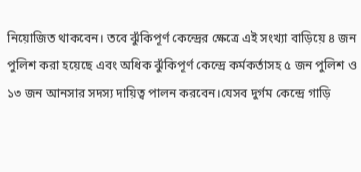নিয়োজিত থাকবেন। তবে ঝুঁকিপূর্ণ কেন্দ্রের ক্ষেত্রে এই সংখ্যা বাড়িয়ে ৪ জন পুলিশ করা হয়েছে এবং অধিক ঝুঁকিপূর্ণ কেন্দ্রে কর্মকর্তাসহ ৫ জন পুলিশ ও ১৩ জন আনসার সদস্য দায়িত্ব পালন করবেন।যেসব দুর্গম কেন্দ্রে গাড়ি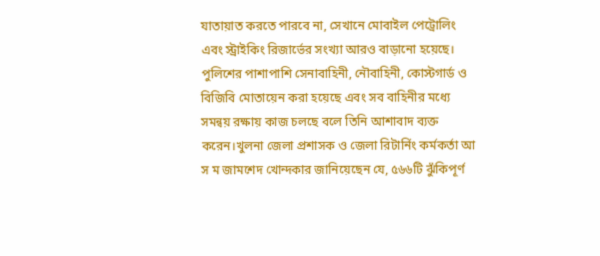যাতায়াত করতে পারবে না, সেখানে মোবাইল পেট্রোলিং এবং স্ট্রাইকিং রিজার্ভের সংখ্যা আরও বাড়ানো হয়েছে। পুলিশের পাশাপাশি সেনাবাহিনী, নৌবাহিনী, কোস্টগার্ড ও বিজিবি মোতায়েন করা হয়েছে এবং সব বাহিনীর মধ্যে সমন্বয় রক্ষায় কাজ চলছে বলে তিনি আশাবাদ ব্যক্ত করেন।খুলনা জেলা প্রশাসক ও জেলা রিটার্নিং কর্মকর্তা আ স ম জামশেদ খোন্দকার জানিয়েছেন যে, ৫৬৬টি ঝুঁকিপূর্ণ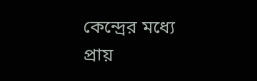কেন্দ্রের মধ্যে প্রায়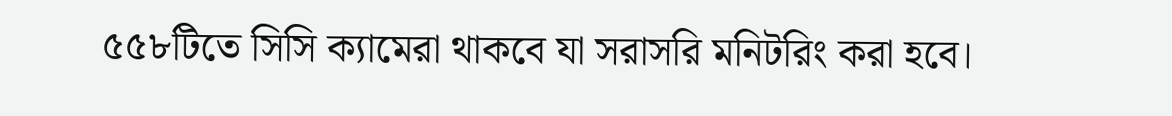৫৫৮টিতে সিসি ক্যামেরা থাকবে যা সরাসরি মনিটরিং করা হবে।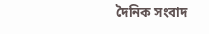দৈনিক সংবাদ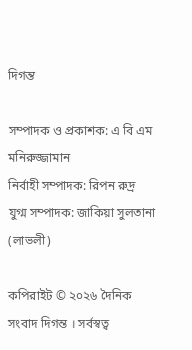দিগন্ত

সম্পাদক ও প্রকাশক: এ বি এম মনিরুজ্জামান
নির্বাহী সম্পাদক: রিপন রুদ্র
যুগ্ম সম্পাদক: জাকিয়া সুলতানা (লাভলী)

কপিরাইট © ২০২৬ দৈনিক সংবাদ দিগন্ত । সর্বস্বত্ব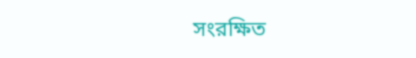সংরক্ষিত